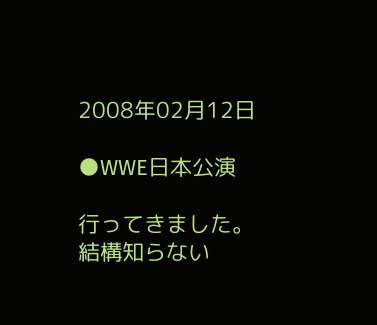2008年02月12日

●WWE日本公演

行ってきました。
結構知らない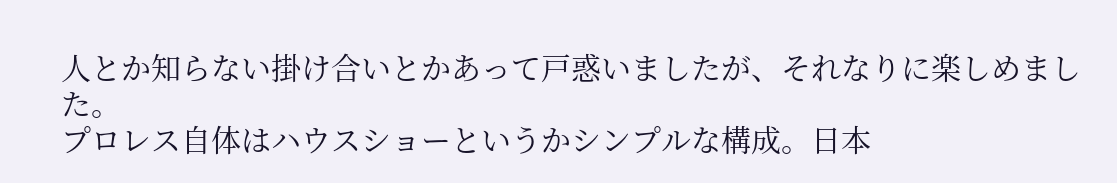人とか知らない掛け合いとかあって戸惑いましたが、それなりに楽しめました。
プロレス自体はハウスショーというかシンプルな構成。日本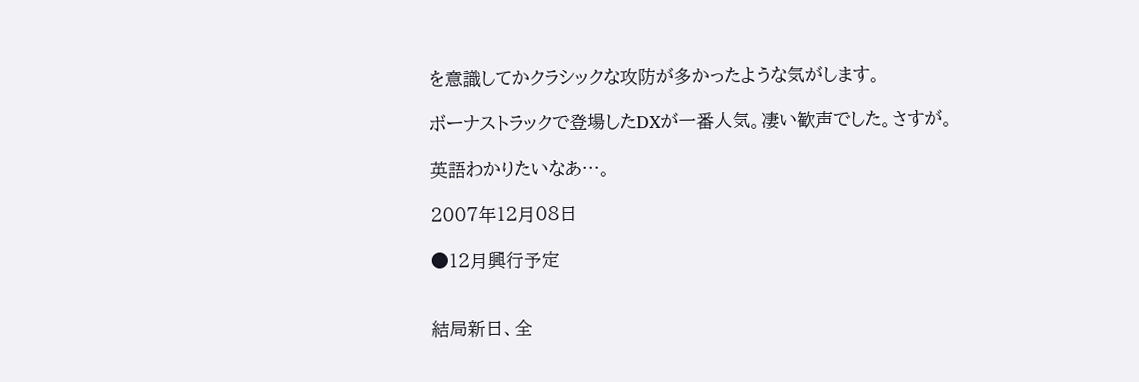を意識してかクラシックな攻防が多かったような気がします。

ボーナストラックで登場したDXが一番人気。凄い歓声でした。さすが。

英語わかりたいなあ…。

2007年12月08日

●12月興行予定


結局新日、全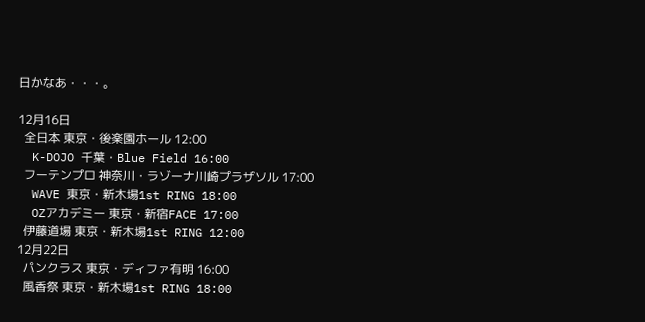日かなあ・・・。

12月16日
  全日本 東京・後楽園ホール 12:00
  K-DOJO 千葉・Blue Field 16:00
  フーテンプロ 神奈川・ラゾーナ川崎プラザソル 17:00
  WAVE 東京・新木場1st RING 18:00
  OZアカデミー 東京・新宿FACE 17:00
  伊藤道場 東京・新木場1st RING 12:00
12月22日
  パンクラス 東京・ディファ有明 16:00
  風香祭 東京・新木場1st RING 18:00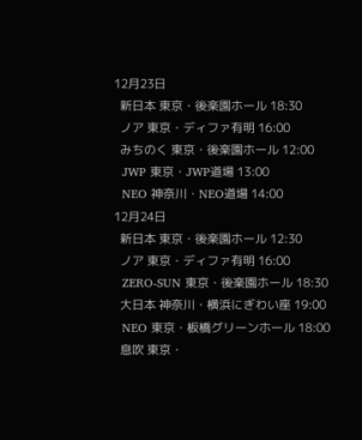12月23日
  新日本 東京・後楽園ホール 18:30
  ノア 東京・ディファ有明 16:00
  みちのく 東京・後楽園ホール 12:00
  JWP 東京・JWP道場 13:00
  NEO 神奈川・NEO道場 14:00
12月24日
  新日本 東京・後楽園ホール 12:30
  ノア 東京・ディファ有明 16:00
  ZERO-SUN 東京・後楽園ホール 18:30
  大日本 神奈川・横浜にぎわい座 19:00
  NEO 東京・板橋グリーンホール 18:00
  息吹 東京・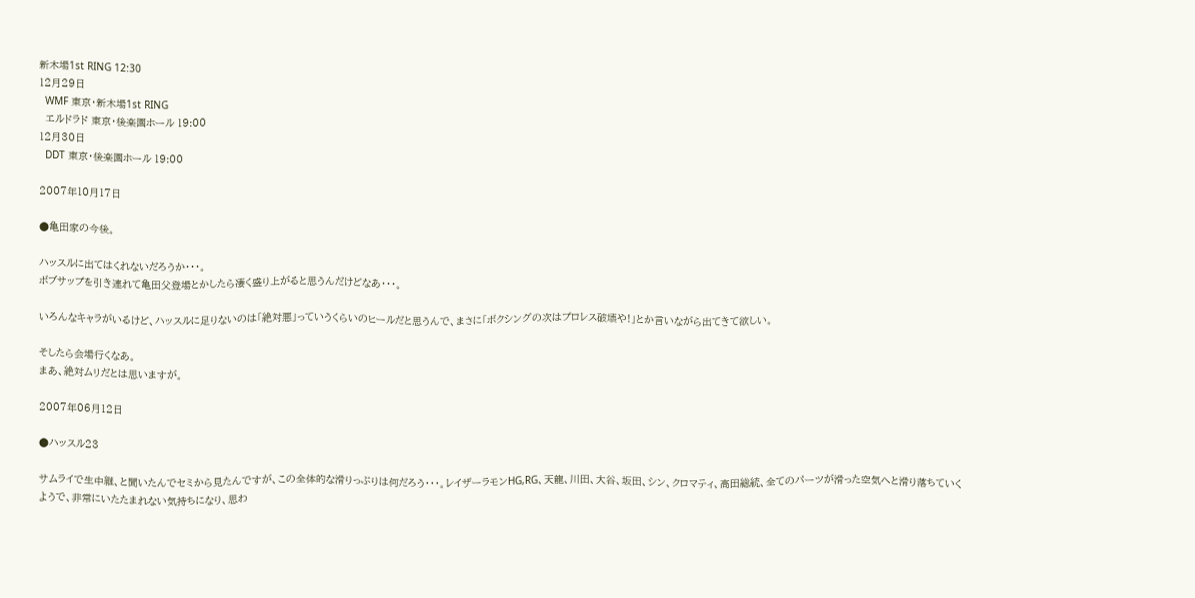新木場1st RING 12:30
12月29日
  WMF 東京・新木場1st RING
  エルドラド 東京・後楽園ホール 19:00
12月30日
  DDT 東京・後楽園ホール 19:00

2007年10月17日

●亀田家の今後。

ハッスルに出てはくれないだろうか・・・。
ボブサップを引き連れて亀田父登場とかしたら凄く盛り上がると思うんだけどなあ・・・。

いろんなキャラがいるけど、ハッスルに足りないのは「絶対悪」っていうくらいのヒールだと思うんで、まさに「ボクシングの次はプロレス破壊や!」とか言いながら出てきて欲しい。

そしたら会場行くなあ。
まあ、絶対ムリだとは思いますが。

2007年06月12日

●ハッスル23

サムライで生中継、と聞いたんでセミから見たんですが、この全体的な滑りっぷりは何だろう・・・。レイザーラモンHG,RG、天龍、川田、大谷、坂田、シン、クロマティ、高田総統、全てのパーツが滑った空気へと滑り落ちていくようで、非常にいたたまれない気持ちになり、思わ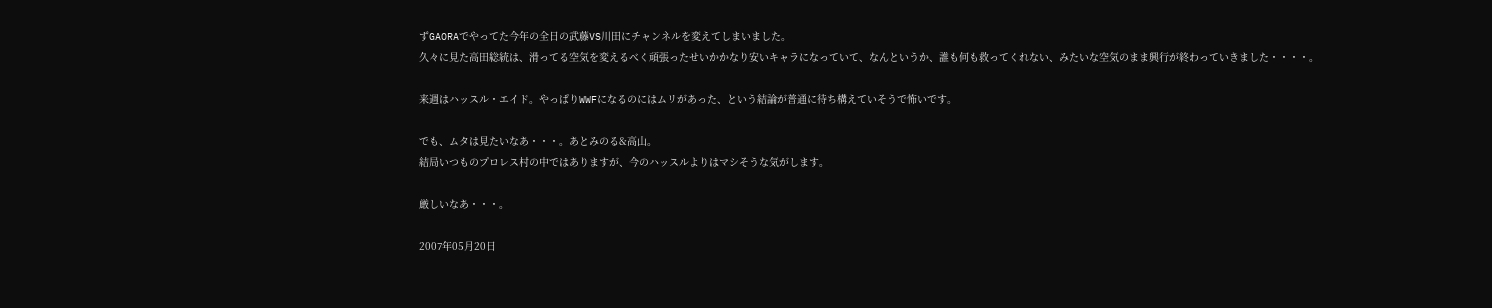ずGAORAでやってた今年の全日の武藤VS川田にチャンネルを変えてしまいました。
久々に見た高田総統は、滑ってる空気を変えるべく頑張ったせいかかなり安いキャラになっていて、なんというか、誰も何も救ってくれない、みたいな空気のまま興行が終わっていきました・・・・。

来週はハッスル・エイド。やっぱりWWFになるのにはムリがあった、という結論が普通に待ち構えていそうで怖いです。

でも、ムタは見たいなあ・・・。あとみのる&高山。
結局いつものプロレス村の中ではありますが、今のハッスルよりはマシそうな気がします。

厳しいなあ・・・。

2007年05月20日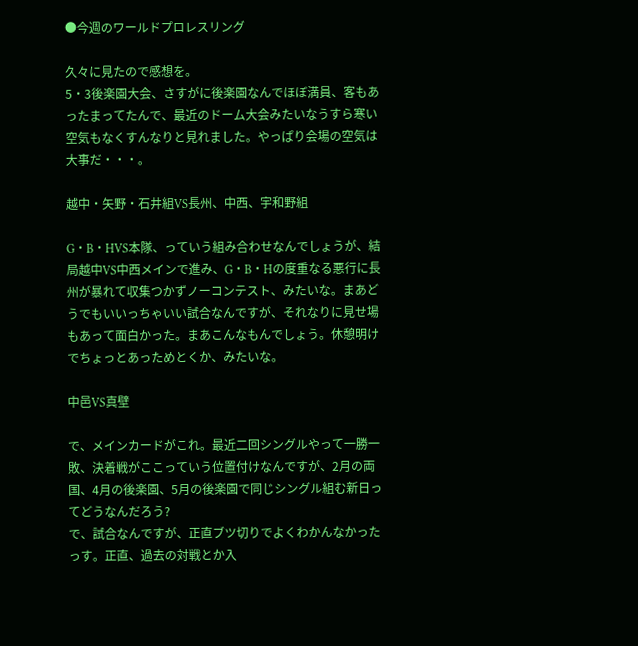●今週のワールドプロレスリング

久々に見たので感想を。
5・3後楽園大会、さすがに後楽園なんでほぼ満員、客もあったまってたんで、最近のドーム大会みたいなうすら寒い空気もなくすんなりと見れました。やっぱり会場の空気は大事だ・・・。

越中・矢野・石井組VS長州、中西、宇和野組

G・B・HVS本隊、っていう組み合わせなんでしょうが、結局越中VS中西メインで進み、G・B・Hの度重なる悪行に長州が暴れて収集つかずノーコンテスト、みたいな。まあどうでもいいっちゃいい試合なんですが、それなりに見せ場もあって面白かった。まあこんなもんでしょう。休憩明けでちょっとあっためとくか、みたいな。

中邑VS真壁

で、メインカードがこれ。最近二回シングルやって一勝一敗、決着戦がここっていう位置付けなんですが、2月の両国、4月の後楽園、5月の後楽園で同じシングル組む新日ってどうなんだろう?
で、試合なんですが、正直ブツ切りでよくわかんなかったっす。正直、過去の対戦とか入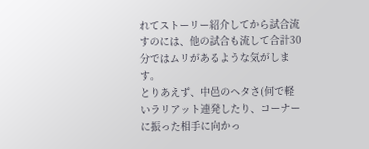れてストーリー紹介してから試合流すのには、他の試合も流して合計30分ではムリがあるような気がします。
とりあえず、中邑のヘタさ(何で軽いラリアット連発したり、コーナーに振った相手に向かっ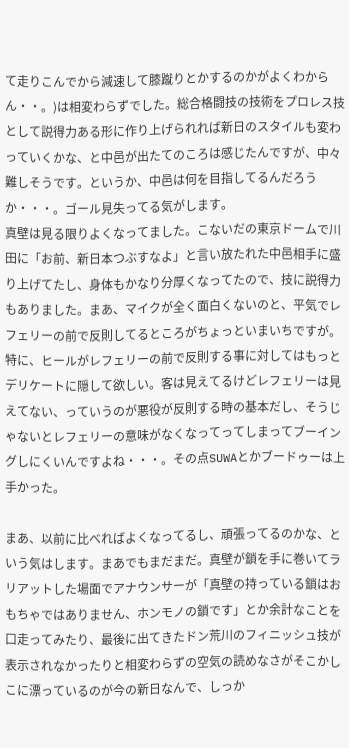て走りこんでから減速して膝蹴りとかするのかがよくわからん・・。)は相変わらずでした。総合格闘技の技術をプロレス技として説得力ある形に作り上げられれば新日のスタイルも変わっていくかな、と中邑が出たてのころは感じたんですが、中々難しそうです。というか、中邑は何を目指してるんだろうか・・・。ゴール見失ってる気がします。
真壁は見る限りよくなってました。こないだの東京ドームで川田に「お前、新日本つぶすなよ」と言い放たれた中邑相手に盛り上げてたし、身体もかなり分厚くなってたので、技に説得力もありました。まあ、マイクが全く面白くないのと、平気でレフェリーの前で反則してるところがちょっといまいちですが。特に、ヒールがレフェリーの前で反則する事に対してはもっとデリケートに隠して欲しい。客は見えてるけどレフェリーは見えてない、っていうのが悪役が反則する時の基本だし、そうじゃないとレフェリーの意味がなくなってってしまってブーイングしにくいんですよね・・・。その点SUWAとかブードゥーは上手かった。

まあ、以前に比べればよくなってるし、頑張ってるのかな、という気はします。まあでもまだまだ。真壁が鎖を手に巻いてラリアットした場面でアナウンサーが「真壁の持っている鎖はおもちゃではありません、ホンモノの鎖です」とか余計なことを口走ってみたり、最後に出てきたドン荒川のフィニッシュ技が表示されなかったりと相変わらずの空気の読めなさがそこかしこに漂っているのが今の新日なんで、しっか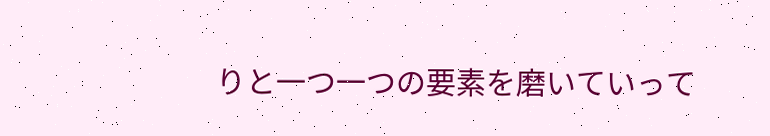りと一つ一つの要素を磨いていって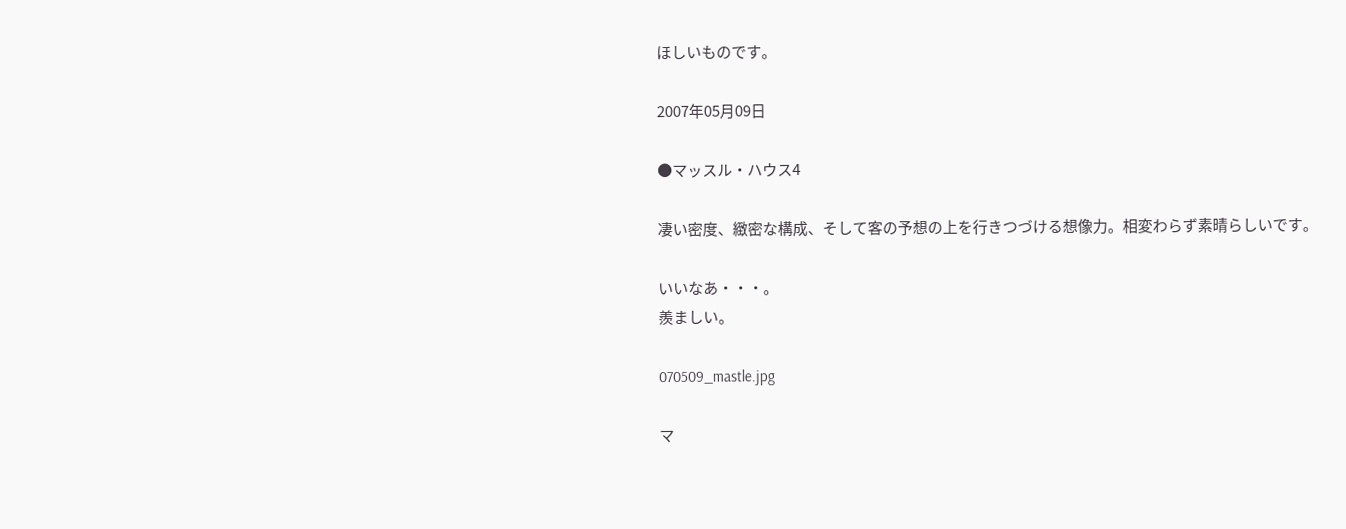ほしいものです。

2007年05月09日

●マッスル・ハウス4

凄い密度、緻密な構成、そして客の予想の上を行きつづける想像力。相変わらず素晴らしいです。

いいなあ・・・。
羨ましい。

070509_mastle.jpg

マ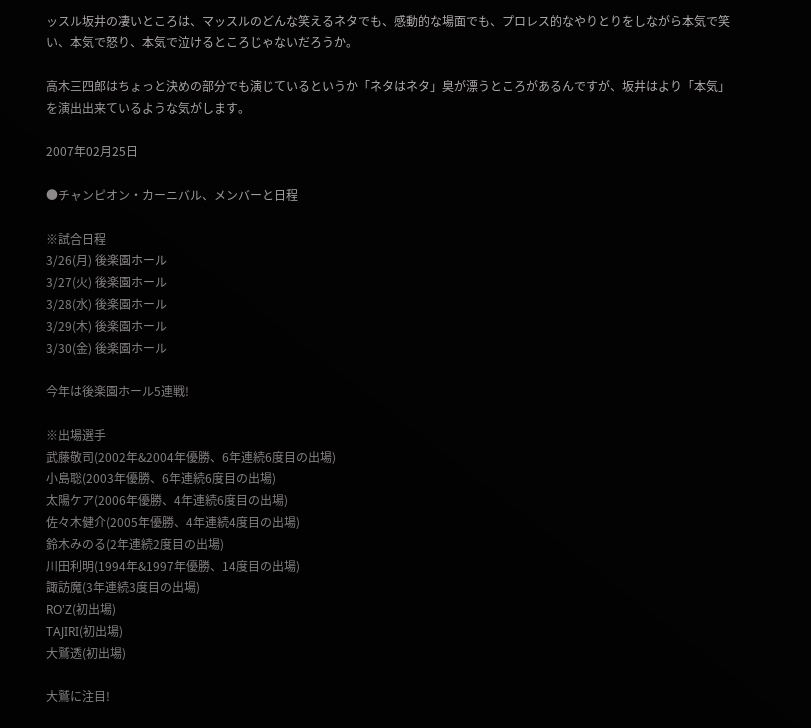ッスル坂井の凄いところは、マッスルのどんな笑えるネタでも、感動的な場面でも、プロレス的なやりとりをしながら本気で笑い、本気で怒り、本気で泣けるところじゃないだろうか。

高木三四郎はちょっと決めの部分でも演じているというか「ネタはネタ」臭が漂うところがあるんですが、坂井はより「本気」を演出出来ているような気がします。

2007年02月25日

●チャンピオン・カーニバル、メンバーと日程

※試合日程
3/26(月) 後楽園ホール
3/27(火) 後楽園ホール
3/28(水) 後楽園ホール
3/29(木) 後楽園ホール
3/30(金) 後楽園ホール

今年は後楽園ホール5連戦!

※出場選手
武藤敬司(2002年&2004年優勝、6年連続6度目の出場)
小島聡(2003年優勝、6年連続6度目の出場)
太陽ケア(2006年優勝、4年連続6度目の出場)
佐々木健介(2005年優勝、4年連続4度目の出場)
鈴木みのる(2年連続2度目の出場)
川田利明(1994年&1997年優勝、14度目の出場)
諏訪魔(3年連続3度目の出場)
RO'Z(初出場)
TAJIRI(初出場)
大鷲透(初出場)

大鷲に注目!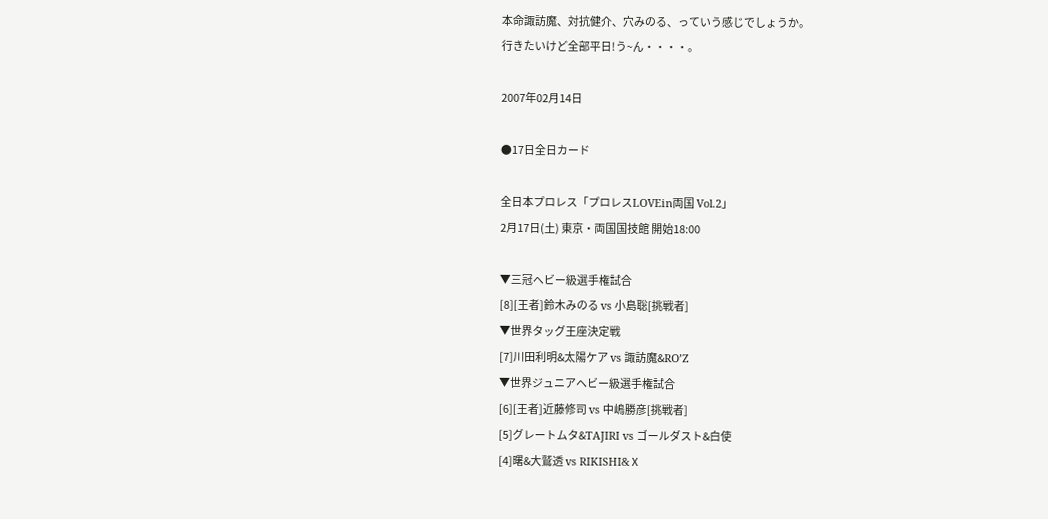本命諏訪魔、対抗健介、穴みのる、っていう感じでしょうか。
行きたいけど全部平日!う~ん・・・・。

2007年02月14日

●17日全日カード

全日本プロレス「プロレスLOVEin両国 Vol.2」
2月17日(土) 東京・両国国技館 開始18:00

▼三冠ヘビー級選手権試合
[8][王者]鈴木みのる vs 小島聡[挑戦者]
▼世界タッグ王座決定戦
[7]川田利明&太陽ケア vs 諏訪魔&RO’Z
▼世界ジュニアヘビー級選手権試合
[6][王者]近藤修司 vs 中嶋勝彦[挑戦者]
[5]グレートムタ&TAJIRI vs ゴールダスト&白使
[4]曙&大鷲透 vs RIKISHI&Ⅹ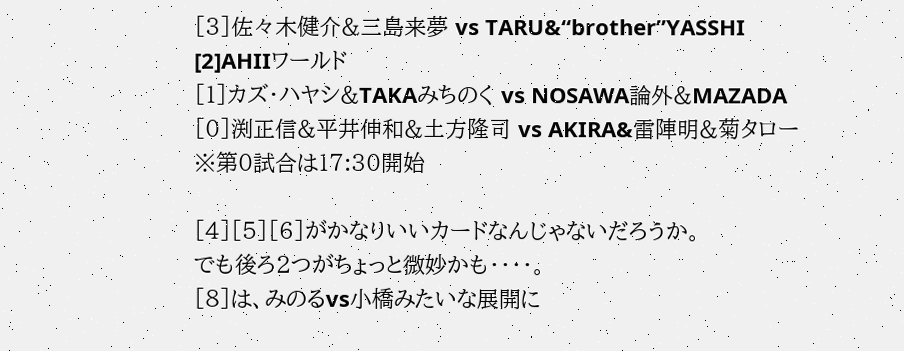[3]佐々木健介&三島来夢 vs TARU&“brother”YASSHI
[2]AHIIワールド
[1]カズ・ハヤシ&TAKAみちのく vs NOSAWA論外&MAZADA
[0]渕正信&平井伸和&土方隆司 vs AKIRA&雷陣明&菊タロー
※第0試合は17:30開始

[4][5][6]がかなりいいカードなんじゃないだろうか。
でも後ろ2つがちょっと微妙かも・・・・。
[8]は、みのるvs小橋みたいな展開に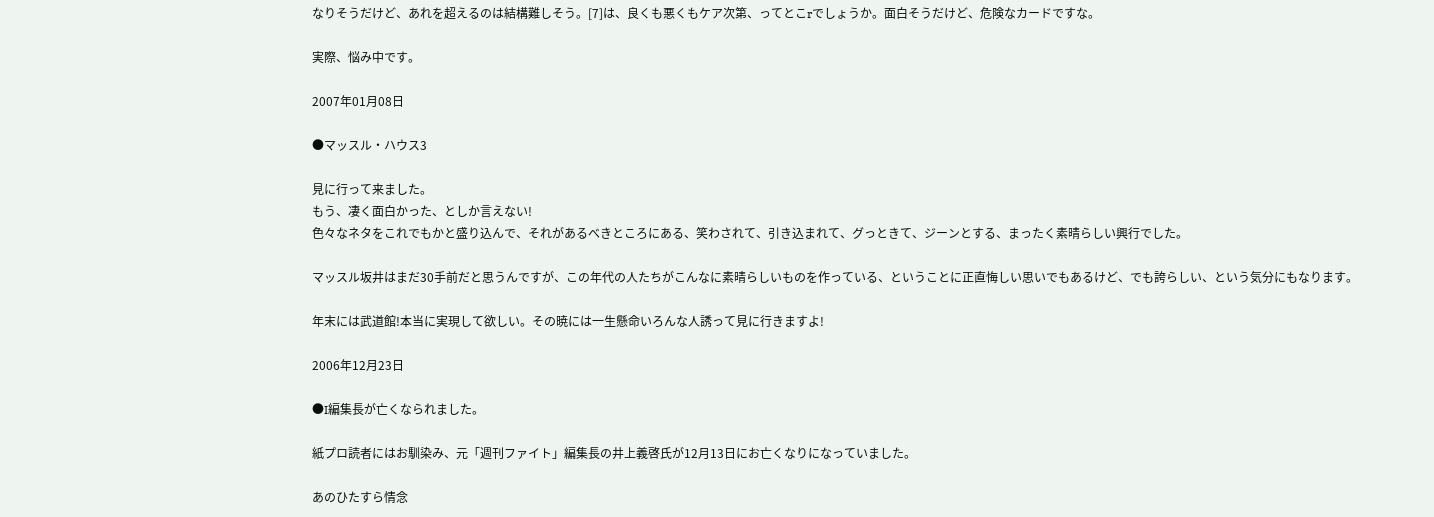なりそうだけど、あれを超えるのは結構難しそう。[7]は、良くも悪くもケア次第、ってとこrでしょうか。面白そうだけど、危険なカードですな。

実際、悩み中です。

2007年01月08日

●マッスル・ハウス3

見に行って来ました。
もう、凄く面白かった、としか言えない!
色々なネタをこれでもかと盛り込んで、それがあるべきところにある、笑わされて、引き込まれて、グっときて、ジーンとする、まったく素晴らしい興行でした。

マッスル坂井はまだ30手前だと思うんですが、この年代の人たちがこんなに素晴らしいものを作っている、ということに正直悔しい思いでもあるけど、でも誇らしい、という気分にもなります。

年末には武道館!本当に実現して欲しい。その暁には一生懸命いろんな人誘って見に行きますよ!

2006年12月23日

●I編集長が亡くなられました。

紙プロ読者にはお馴染み、元「週刊ファイト」編集長の井上義啓氏が12月13日にお亡くなりになっていました。

あのひたすら情念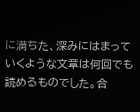に満ちた、深みにはまっていくような文章は何回でも読めるものでした。合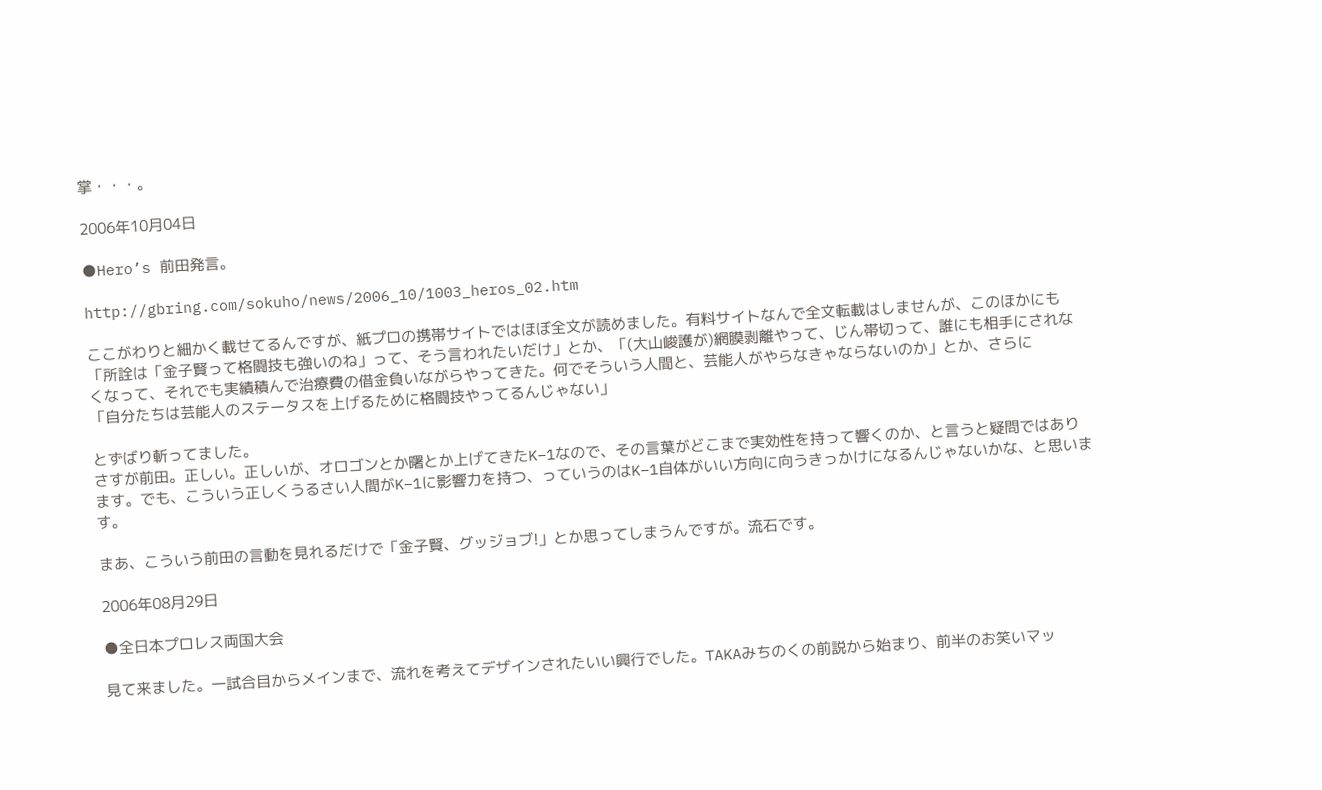掌・・・。

2006年10月04日

●Hero’s 前田発言。

http://gbring.com/sokuho/news/2006_10/1003_heros_02.htm

ここがわりと細かく載せてるんですが、紙プロの携帯サイトではほぼ全文が読めました。有料サイトなんで全文転載はしませんが、このほかにも「所詮は「金子賢って格闘技も強いのね」って、そう言われたいだけ」とか、「(大山峻護が)網膜剥離やって、じん帯切って、誰にも相手にされなくなって、それでも実績積んで治療費の借金負いながらやってきた。何でそういう人間と、芸能人がやらなきゃならないのか」とか、さらに
「自分たちは芸能人のステータスを上げるために格闘技やってるんじゃない」

とずばり斬ってました。
さすが前田。正しい。正しいが、オロゴンとか曙とか上げてきたK−1なので、その言葉がどこまで実効性を持って響くのか、と言うと疑問ではあります。でも、こういう正しくうるさい人間がK−1に影響力を持つ、っていうのはK−1自体がいい方向に向うきっかけになるんじゃないかな、と思います。

まあ、こういう前田の言動を見れるだけで「金子賢、グッジョブ!」とか思ってしまうんですが。流石です。

2006年08月29日

●全日本プロレス両国大会

見て来ました。一試合目からメインまで、流れを考えてデザインされたいい興行でした。TAKAみちのくの前説から始まり、前半のお笑いマッ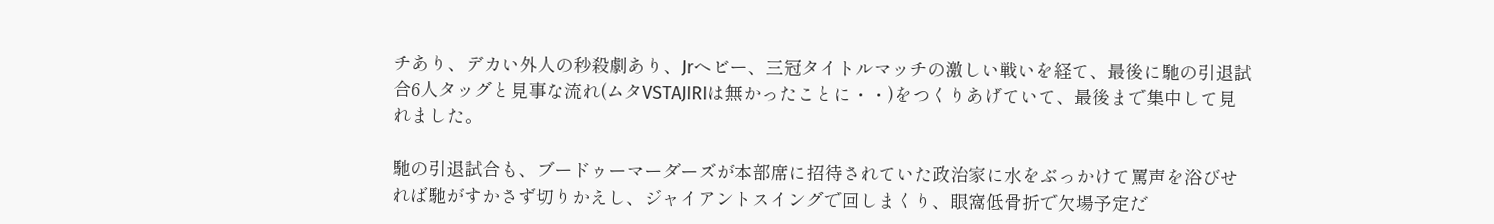チあり、デカい外人の秒殺劇あり、Jrヘビー、三冠タイトルマッチの激しい戦いを経て、最後に馳の引退試合6人タッグと見事な流れ(ムタVSTAJIRIは無かったことに・・)をつくりあげていて、最後まで集中して見れました。

馳の引退試合も、ブードゥーマーダーズが本部席に招待されていた政治家に水をぶっかけて罵声を浴びせれば馳がすかさず切りかえし、ジャイアントスイングで回しまくり、眼窩低骨折で欠場予定だ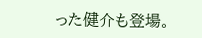った健介も登場。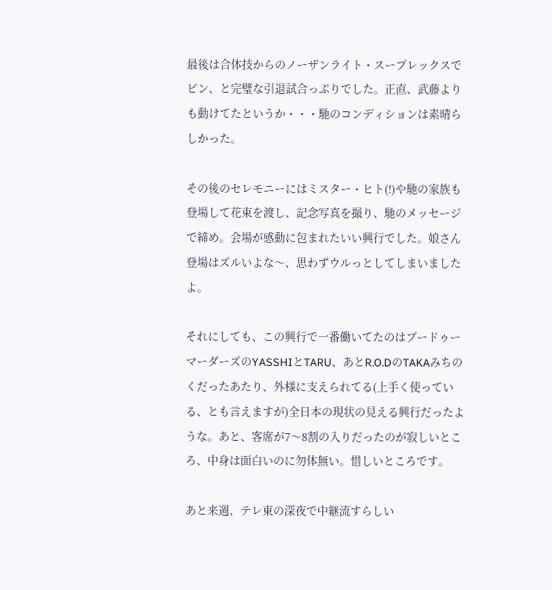最後は合体技からのノーザンライト・スープレックスでピン、と完璧な引退試合っぷりでした。正直、武藤よりも動けてたというか・・・馳のコンディションは素晴らしかった。

その後のセレモニーにはミスター・ヒト(!)や馳の家族も登場して花束を渡し、記念写真を撮り、馳のメッセージで締め。会場が感動に包まれたいい興行でした。娘さん登場はズルいよな〜、思わずウルっとしてしまいましたよ。

それにしても、この興行で一番働いてたのはブードゥーマーダーズのYASSHIとTARU、あとR.O.DのTAKAみちのくだったあたり、外様に支えられてる(上手く使っている、とも言えますが)全日本の現状の見える興行だったような。あと、客席が7〜8割の入りだったのが寂しいところ、中身は面白いのに勿体無い。惜しいところです。

あと来週、テレ東の深夜で中継流すらしい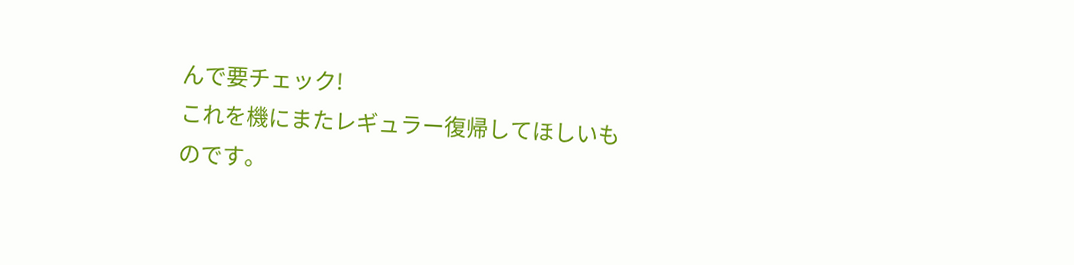んで要チェック!
これを機にまたレギュラー復帰してほしいものです。